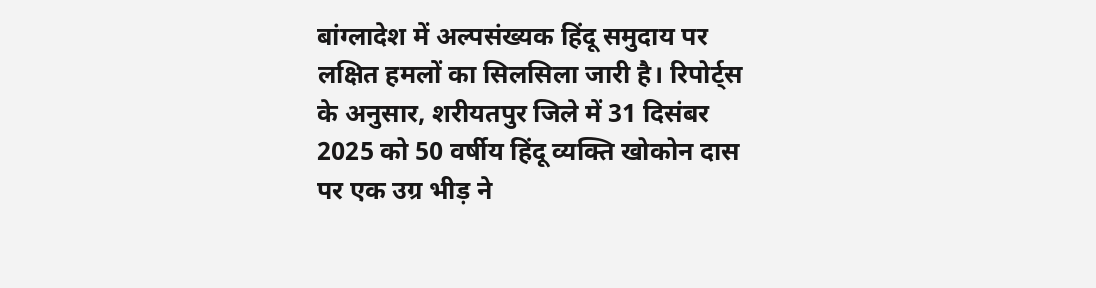बांग्लादेश में अल्पसंख्यक हिंदू समुदाय पर लक्षित हमलों का सिलसिला जारी है। रिपोर्ट्स के अनुसार, शरीयतपुर जिले में 31 दिसंबर 2025 को 50 वर्षीय हिंदू व्यक्ति खोकोन दास पर एक उग्र भीड़ ने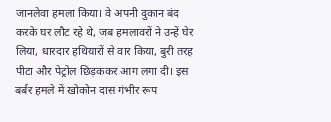जानलेवा हमला किया। वे अपनी दुकान बंद करके घर लौट रहे थे, जब हमलावरों ने उन्हें घेर लिया, धारदार हथियारों से वार किया, बुरी तरह पीटा और पेट्रोल छिड़ककर आग लगा दी। इस बर्बर हमले में खोकोन दास गंभीर रूप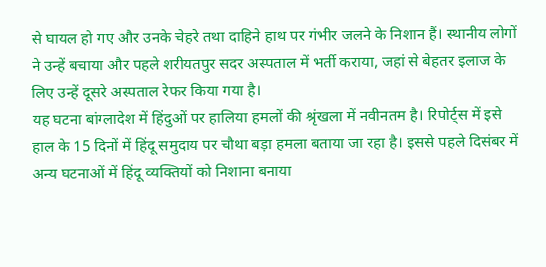से घायल हो गए और उनके चेहरे तथा दाहिने हाथ पर गंभीर जलने के निशान हैं। स्थानीय लोगों ने उन्हें बचाया और पहले शरीयतपुर सदर अस्पताल में भर्ती कराया, जहां से बेहतर इलाज के लिए उन्हें दूसरे अस्पताल रेफर किया गया है।
यह घटना बांग्लादेश में हिंदुओं पर हालिया हमलों की श्रृंखला में नवीनतम है। रिपोर्ट्स में इसे हाल के 15 दिनों में हिंदू समुदाय पर चौथा बड़ा हमला बताया जा रहा है। इससे पहले दिसंबर में अन्य घटनाओं में हिंदू व्यक्तियों को निशाना बनाया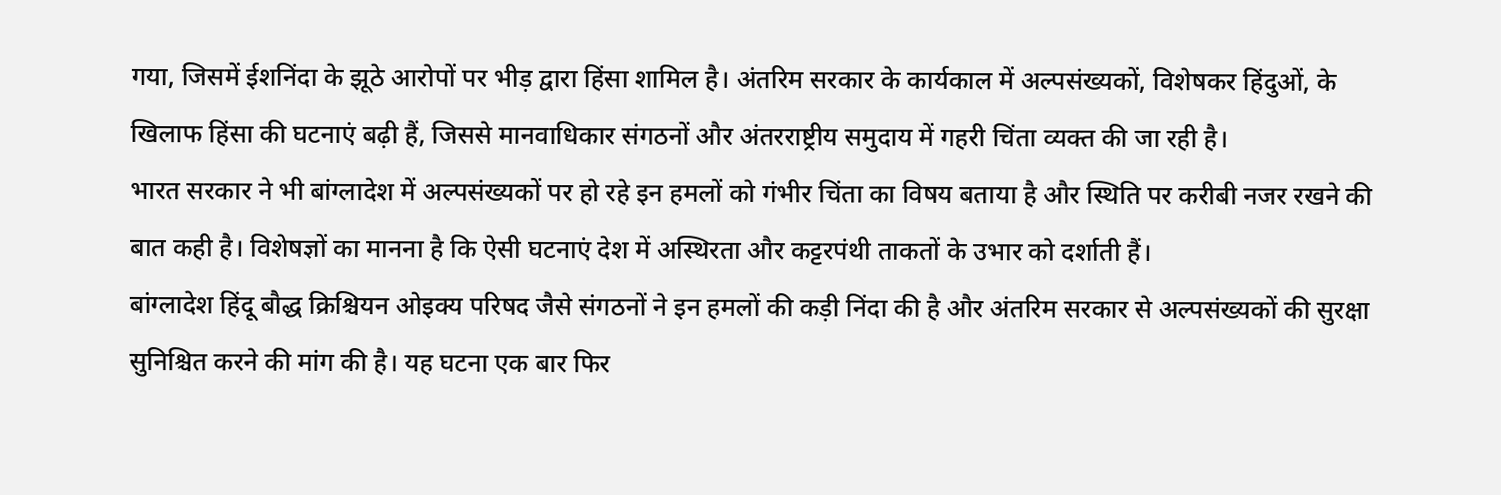गया, जिसमें ईशनिंदा के झूठे आरोपों पर भीड़ द्वारा हिंसा शामिल है। अंतरिम सरकार के कार्यकाल में अल्पसंख्यकों, विशेषकर हिंदुओं, के खिलाफ हिंसा की घटनाएं बढ़ी हैं, जिससे मानवाधिकार संगठनों और अंतरराष्ट्रीय समुदाय में गहरी चिंता व्यक्त की जा रही है।
भारत सरकार ने भी बांग्लादेश में अल्पसंख्यकों पर हो रहे इन हमलों को गंभीर चिंता का विषय बताया है और स्थिति पर करीबी नजर रखने की बात कही है। विशेषज्ञों का मानना है कि ऐसी घटनाएं देश में अस्थिरता और कट्टरपंथी ताकतों के उभार को दर्शाती हैं।
बांग्लादेश हिंदू बौद्ध क्रिश्चियन ओइक्य परिषद जैसे संगठनों ने इन हमलों की कड़ी निंदा की है और अंतरिम सरकार से अल्पसंख्यकों की सुरक्षा सुनिश्चित करने की मांग की है। यह घटना एक बार फिर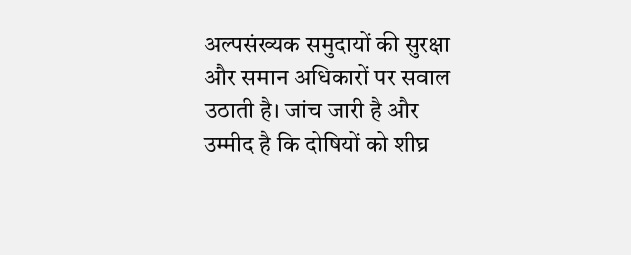अल्पसंख्यक समुदायों की सुरक्षा और समान अधिकारों पर सवाल उठाती है। जांच जारी है और उम्मीद है कि दोषियों को शीघ्र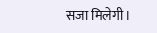सजा मिलेगी।